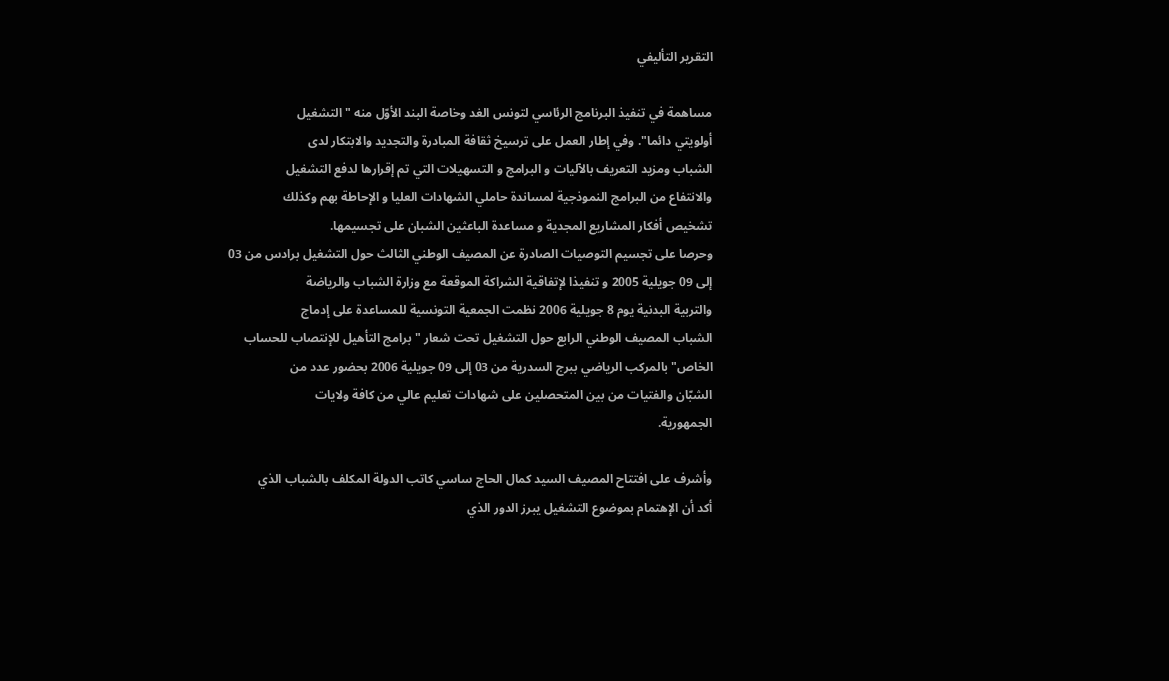التقرير التأليفي

مساهمة في تنفيذ البرنامج الرئاسي لتونس الغد وخاصة البند الأوّل منه "التشغيل
أولويتي دائما". وفي إطار العمل على ترسيخ ثقافة المبادرة والتجديد والابتكار لدى
الشباب ومزيد التعريف بالآليات و البرامج و التسهيلات التي تم إقرارها لدفع التشغيل
والانتفاع من البرامج النموذجية لمساندة حاملي الشهادات العليا و الإحاطة بهم وكذلك
تشخيص أفكار المشاريع المجدية و مساعدة الباعثين الشبان على تجسيمها.
وحرصا على تجسيم التوصيات الصادرة عن المصيف الوطني الثالث حول التشغيل برادس من 03
إلى 09 جويلية 2005 و تنفيذا لإتفاقية الشراكة الموقعة مع وزارة الشباب والرياضة
والتربية البدنية يوم 8 جويلية 2006 نظمت الجمعية التونسية للمساعدة على إدماج
الشباب المصيف الوطني الرابع حول التشغيل تحت شعار " برامج التأهيل للإنتصاب للحساب
الخاص" بالمركب الرياضي ببرج السدرية من 03 إلى 09 جويلية 2006 بحضور عدد من
الشبّان والفتيات من بين المتحصلين على شهادات تعليم عالي من كافة ولايات
الجمهورية.

وأشرف على افتتاح المصيف السيد كمال الحاج ساسي كاتب الدولة المكلف بالشباب الذي
أكد أن الإهتمام بموضوع التشغيل يبرز الدور الذي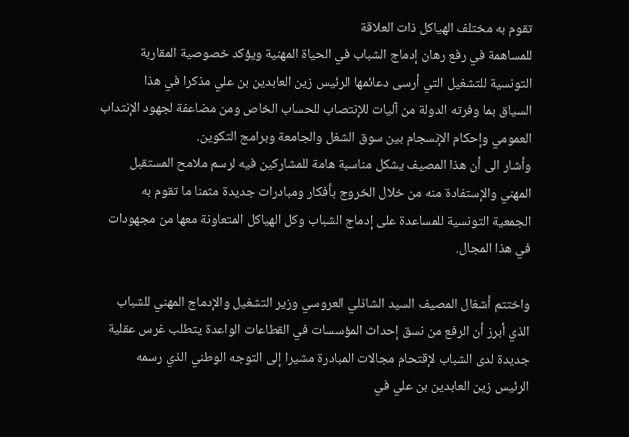تقوم به مختلف الهياكل ذات العلاقة
للمساهمة في رفع رهان إدماج الشباب في الحياة المهنية ويؤكد خصوصية المقاربة
التونسية للتشغيل التي أرسى دعائمها الرئيس زين العابدين بن علي مذكرا في هذا
السياق بما وفرته الدولة من آليات للإنتصاب للحساب الخاص ومن مضاعفة لجهود الإنتداب
العمومي وإحكام الإنسجام بين سوق الشغل والجامعة وبرامج التكوين.
وأشار الى أن هذا المصيف يشكل مناسبة هامة للمشاركين فيه لرسم ملامح المستقبل
المهني والإستفادة منه من خلال الخروج بأفكار ومبادرات جديدة مثمنا ما تقوم به
الجمعية التونسية للمساعدة على إدماج الشباب وكل الهياكل المتعاونة معها من مجهودات
في هذا المجال.

واختتم أشغال المصيف السيد الشاذلي العروسي وزير التشغيل والإدماج المهني للشباب
الذي أبرز أن الرفع من نسق إحداث المؤسسات في القطاعات الواعدة يتطلب غرس عقلية
جديدة لدى الشباب لإقتحام مجالات المبادرة مشيرا إلى التوجه الوطني الذي رسمه
الرئيس زين العابدين بن علي في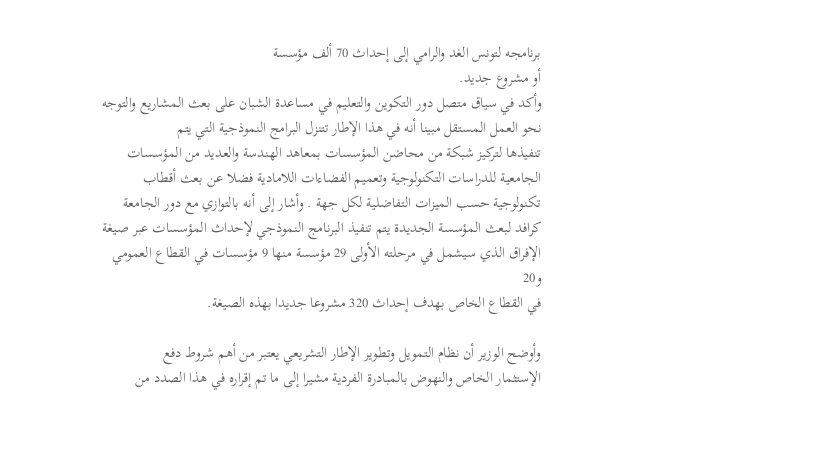برنامجه لتونس الغد والرامي إلى إحداث 70 ألف مؤسسة
أو مشروع جديد.
وأكد في سياق متصل دور التكوين والتعليم في مساعدة الشبان على بعث المشاريع والتوجه
نحو العمل المستقل مبينا أنه في هذا الإطار تتنزل البرامج النموذجية التي يتم
تنفيذها لتركيز شبكة من محاضن المؤسسات بمعاهد الهندسة والعديد من المؤسسات
الجامعية للدراسات التكنولوجية وتعميم الفضاءات اللامادية فضلا عن بعث أقطاب
تكنولوجية حسب الميزات التفاضلية لكل جهة . وأشار إلى أنه بالتوازي مع دور الجامعة
كرافد لبعث المؤسسة الجديدة يتم تنفيذ البرنامج النموذجي لإحداث المؤسسات عبر صيغة
الإفراق الذي سيشمل في مرحلته الأولى 29 مؤسسة منها 9 مؤسسات في القطاع العمومي و20
في القطاع الخاص بهدف إحداث 320 مشروعا جديدا بهذه الصيغة.

وأوضح الوزير أن نظام التمويل وتطوير الإطار التشريعي يعتبر من أهم شروط دفع
الإستثمار الخاص والنهوض بالمبادرة الفردية مشيرا إلى ما تم إقراره في هذا الصدد من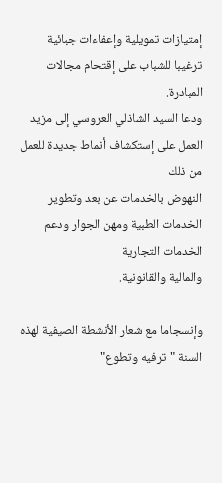إمتيازات تمويلية وإعفاءات جبائية ترغيبا للشباب على إقتحام مجالات المبادرة.
ودعا السيد الشاذلي العروسي إلى مزيد العمل على إستكشاف أنماط جديدة للعمل من ذلك
النهوض بالخدمات عن بعد وتطوير الخدمات الطبية ومهن الجوار ودعم الخدمات التجارية
والمالية والقانونية.

وإنسجاما مع شعار الأنشطة الصيفية لهذه السنة "ترفيه وتطوع"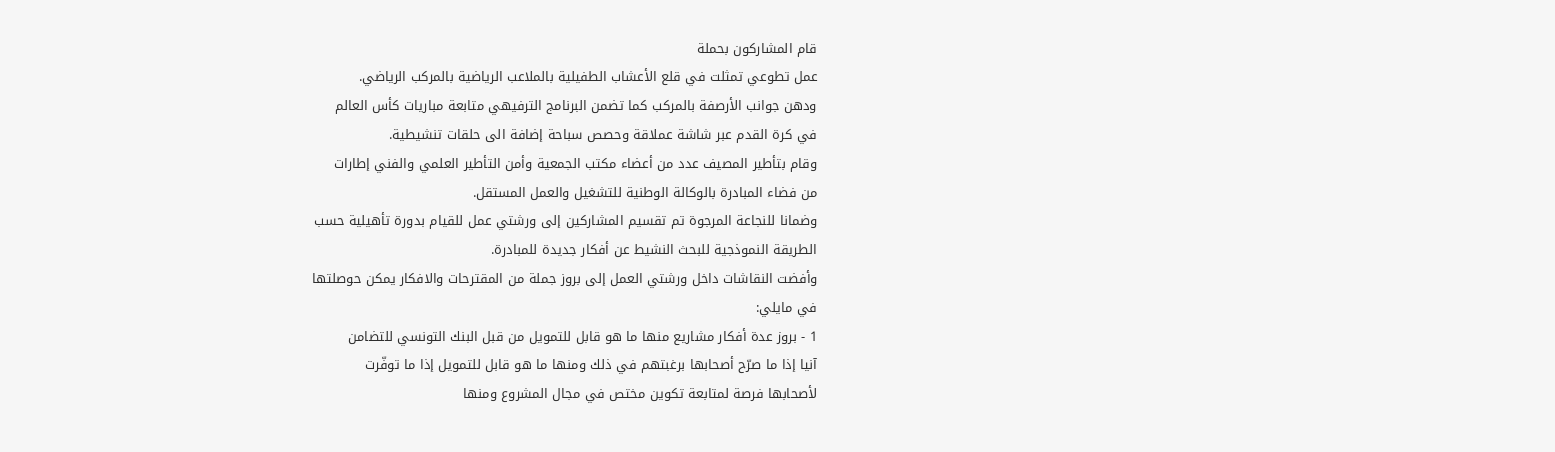قام المشاركون بحملة
عمل تطوعي تمثلت في قلع الأعشاب الطفيلية بالملاعب الرياضية بالمركب الرياضي.
ودهن جوانب الأرصفة بالمركب كما تضمن البرنامج الترفيهي متابعة مباريات كأس العالم
في كرة القدم عبر شاشة عملاقة وحصص سباحة إضافة الى حلقات تنشيطية.
وقام بتأطير المصيف عدد من أعضاء مكتب الجمعية وأمن التأطير العلمي والفني إطارات
من فضاء المبادرة بالوكالة الوطنية للتشغيل والعمل المستقل.
وضمانا للنجاعة المرجوة تم تقسيم المشاركين إلى ورشتي عمل للقيام بدورة تأهيلية حسب
الطريقة النموذجية للبحث النشيط عن أفكار جديدة للمبادرة.
وأفضت النقاشات داخل ورشتي العمل إلى بروز جملة من المقترحات والافكار يمكن حوصلتها
في مايلي:
1 - بروز عدة أفكار مشاريع منها ما هو قابل للتمويل من قبل البنك التونسي للتضامن
آنيا إذا ما صرّح أصحابها برغبتهم في ذلك ومنها ما هو قابل للتمويل إذا ما توفّرت
لأصحابها فرصة لمتابعة تكوين مختص في مجال المشروع ومنها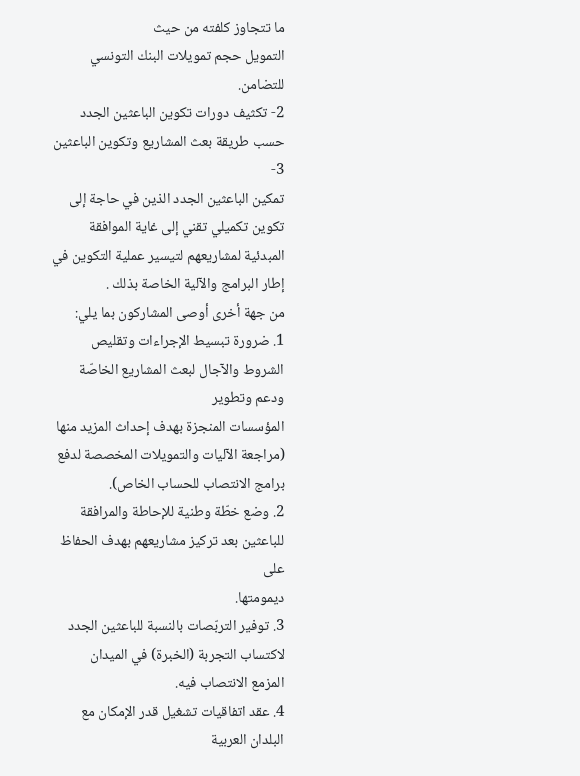ما تتجاوز كلفته من حيث
التمويل حجم تمويلات البنك التونسي للتضامن.
2- تكثيف دورات تكوين الباعثين الجدد حسب طريقة بعث المشاريع وتكوين الباعثين 3-
تمكين الباعثين الجدد الذين في حاجة إلى تكوين تكميلي تقني إلى غاية الموافقة
المبدئية لمشاريعهم لتيسير عملية التكوين في إطار البرامج والآلية الخاصة بذلك .
من جهة أخرى أوصى المشاركون بما يلي:
1. ضرورة تبسيط الإجراءات وتقليص الشروط والآجال لبعث المشاريع الخاصّة ودعم وتطوير
المؤسسات المنجزة بهدف إحداث المزيد منها (مراجعة الآليات والتمويلات المخصصة لدفع
برامج الانتصاب للحساب الخاص).
2. وضع خطّة وطنية للإحاطة والمرافقة للباعثين بعد تركيز مشاريعهم بهدف الحفاظ على
ديمومتها.
3. توفير التربّصات بالنسبة للباعثين الجدد لاكتساب التجربة (الخبرة) في الميدان
المزمع الانتصاب فيه.
4. عقد اتفاقيات تشغيل قدر الإمكان مع البلدان العربية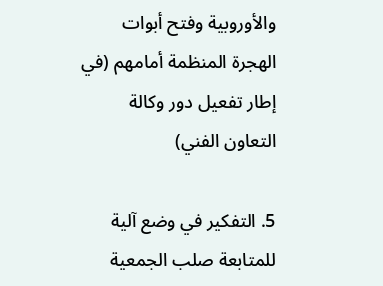والأوروبية وفتح أبوات
الهجرة المنظمة أمامهم (في إطار تفعيل دور وكالة التعاون الفني)

5. التفكير في وضع آلية للمتابعة صلب الجمعية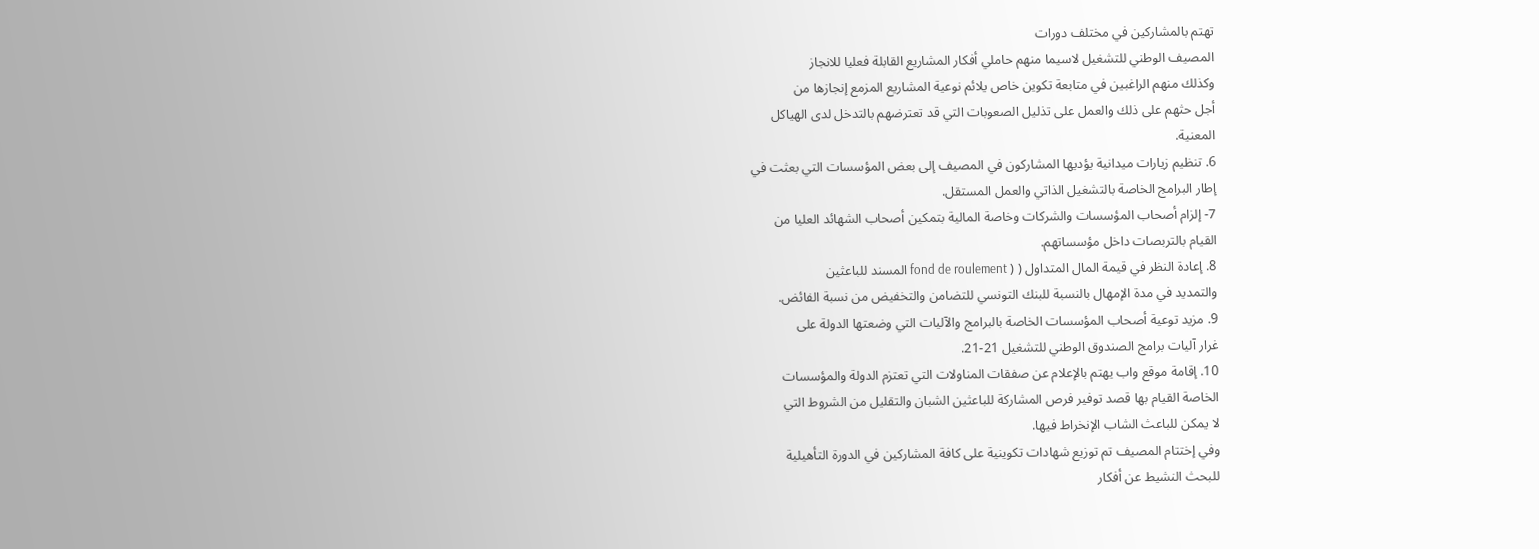تهتم بالمشاركين في مختلف دورات
المصيف الوطني للتشغيل لاسيما منهم حاملي أفكار المشاريع القابلة فعليا للانجاز
وكذلك منهم الراغبين في متابعة تكوين خاص يلائم نوعية المشاريع المزمع إنجازها من
أجل حثهم على ذلك والعمل على تذليل الصعوبات التي قد تعترضهم بالتدخل لدى الهياكل
المعنية.
6. تنظيم زيارات ميدانية يؤديها المشاركون في المصيف إلى بعض المؤسسات التي بعثت في
إطار البرامج الخاصة بالتشغيل الذاتي والعمل المستقل.
7- إلزام أصحاب المؤسسات والشركات وخاصة المالية بتمكين أصحاب الشهائد العليا من
القيام بالتربصات داخل مؤسساتهم.
8. إعادة النظر في قيمة المال المتداول ( ( fond de roulement المسند للباعثين
والتمديد في مدة الإمهال بالنسبة للبنك التونسي للتضامن والتخفيض من نسبة الفائض.
9. مزيد توعية أصحاب المؤسسات الخاصة بالبرامج والآليات التي وضعتها الدولة على
غرار آليات برامج الصندوق الوطني للتشغيل 21-21.
10. إقامة موقع واب يهتم بالإعلام عن صفقات المناولات التي تعتزم الدولة والمؤسسات
الخاصة القيام بها قصد توفير فرص المشاركة للباعثين الشبان والتقليل من الشروط التي
لا يمكن للباعث الشاب الإنخراط فيها.
وفي إختتام المصيف تم توزيع شهادات تكوينية على كافة المشاركين في الدورة التأهيلية
للبحث النشيط عن أفكار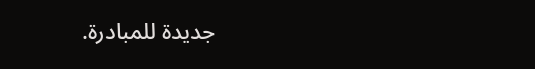جديدة للمبادرة.